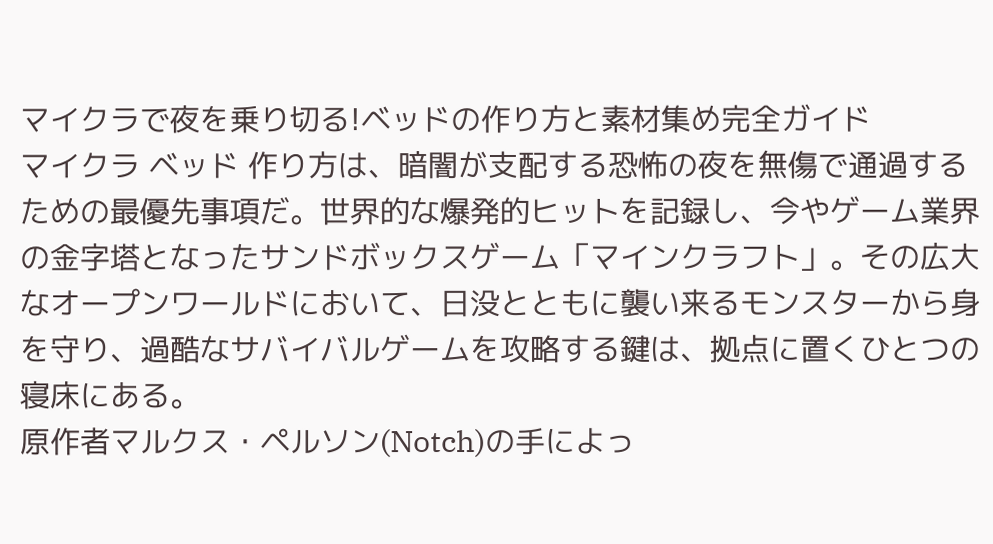マイクラで夜を乗り切る!ベッドの作り方と素材集め完全ガイド
マイクラ ベッド 作り方は、暗闇が支配する恐怖の夜を無傷で通過するための最優先事項だ。世界的な爆発的ヒットを記録し、今やゲーム業界の金字塔となったサンドボックスゲーム「マインクラフト」。その広大なオープンワールドにおいて、日没とともに襲い来るモンスターから身を守り、過酷なサバイバルゲームを攻略する鍵は、拠点に置くひとつの寝床にある。
原作者マルクス・ペルソン(Notch)の手によっ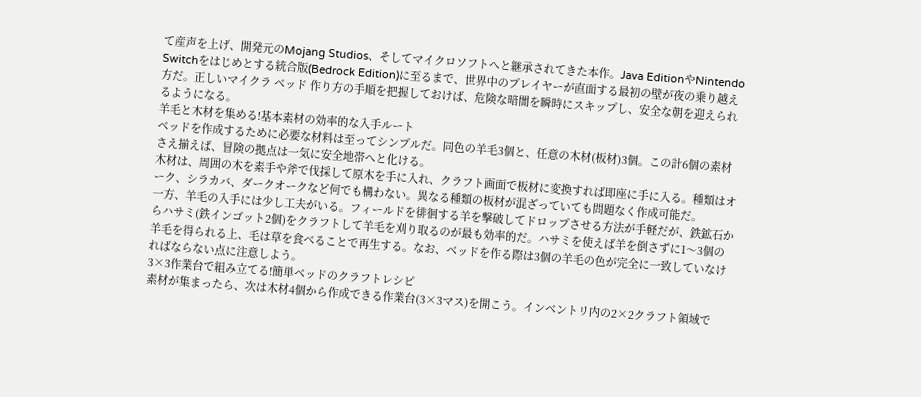て産声を上げ、開発元のMojang Studios、そしてマイクロソフトへと継承されてきた本作。Java EditionやNintendo Switchをはじめとする統合版(Bedrock Edition)に至るまで、世界中のプレイヤーが直面する最初の壁が夜の乗り越え方だ。正しいマイクラ ベッド 作り方の手順を把握しておけば、危険な暗闇を瞬時にスキップし、安全な朝を迎えられるようになる。
羊毛と木材を集める!基本素材の効率的な入手ルート
ベッドを作成するために必要な材料は至ってシンプルだ。同色の羊毛3個と、任意の木材(板材)3個。この計6個の素材さえ揃えば、冒険の拠点は一気に安全地帯へと化ける。
木材は、周囲の木を素手や斧で伐採して原木を手に入れ、クラフト画面で板材に変換すれば即座に手に入る。種類はオーク、シラカバ、ダークオークなど何でも構わない。異なる種類の板材が混ざっていても問題なく作成可能だ。
一方、羊毛の入手には少し工夫がいる。フィールドを徘徊する羊を撃破してドロップさせる方法が手軽だが、鉄鉱石からハサミ(鉄インゴット2個)をクラフトして羊毛を刈り取るのが最も効率的だ。ハサミを使えば羊を倒さずに1〜3個の羊毛を得られる上、毛は草を食べることで再生する。なお、ベッドを作る際は3個の羊毛の色が完全に一致していなければならない点に注意しよう。
3×3作業台で組み立てる!簡単ベッドのクラフトレシピ
素材が集まったら、次は木材4個から作成できる作業台(3×3マス)を開こう。インベントリ内の2×2クラフト領域で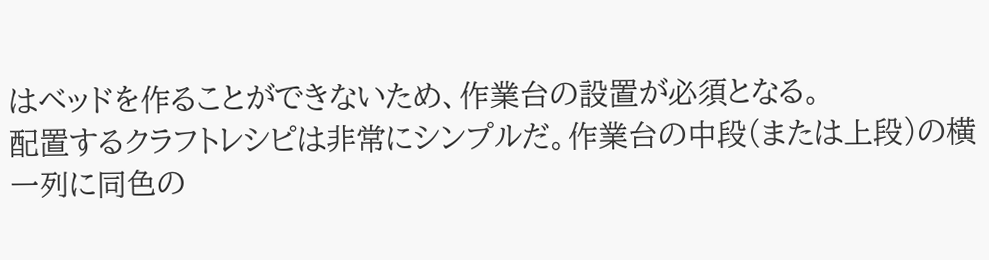はベッドを作ることができないため、作業台の設置が必須となる。
配置するクラフトレシピは非常にシンプルだ。作業台の中段(または上段)の横一列に同色の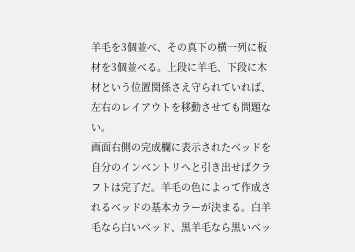羊毛を3個並べ、その真下の横一列に板材を3個並べる。上段に羊毛、下段に木材という位置関係さえ守られていれば、左右のレイアウトを移動させても問題ない。
画面右側の完成欄に表示されたベッドを自分のインベントリへと引き出せばクラフトは完了だ。羊毛の色によって作成されるベッドの基本カラーが決まる。白羊毛なら白いベッド、黒羊毛なら黒いベッ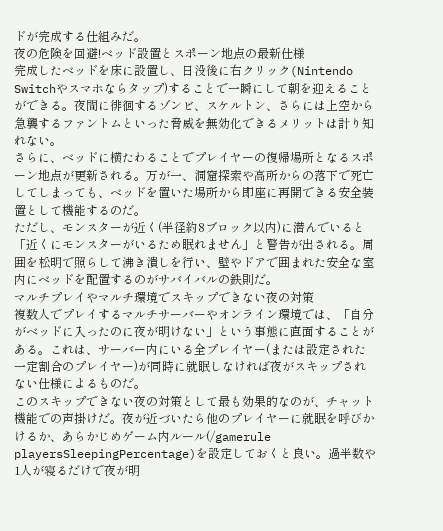ドが完成する仕組みだ。
夜の危険を回避!ベッド設置とスポーン地点の最新仕様
完成したベッドを床に設置し、日没後に右クリック(Nintendo Switchやスマホならタップ)することで一瞬にして朝を迎えることができる。夜間に徘徊するゾンビ、スケルトン、さらには上空から急襲するファントムといった脅威を無効化できるメリットは計り知れない。
さらに、ベッドに横たわることでプレイヤーの復帰場所となるスポーン地点が更新される。万が一、洞窟探索や高所からの落下で死亡してしまっても、ベッドを置いた場所から即座に再開できる安全装置として機能するのだ。
ただし、モンスターが近く(半径約8ブロック以内)に潜んでいると「近くにモンスターがいるため眠れません」と警告が出される。周囲を松明で照らして沸き潰しを行い、壁やドアで囲まれた安全な室内にベッドを配置するのがサバイバルの鉄則だ。
マルチプレイやマルチ環境でスキップできない夜の対策
複数人でプレイするマルチサーバーやオンライン環境では、「自分がベッドに入ったのに夜が明けない」という事態に直面することがある。これは、サーバー内にいる全プレイヤー(または設定された一定割合のプレイヤー)が同時に就眠しなければ夜がスキップされない仕様によるものだ。
このスキップできない夜の対策として最も効果的なのが、チャット機能での声掛けだ。夜が近づいたら他のプレイヤーに就眠を呼びかけるか、あらかじめゲーム内ルール(/gamerule playersSleepingPercentage)を設定しておくと良い。過半数や1人が寝るだけで夜が明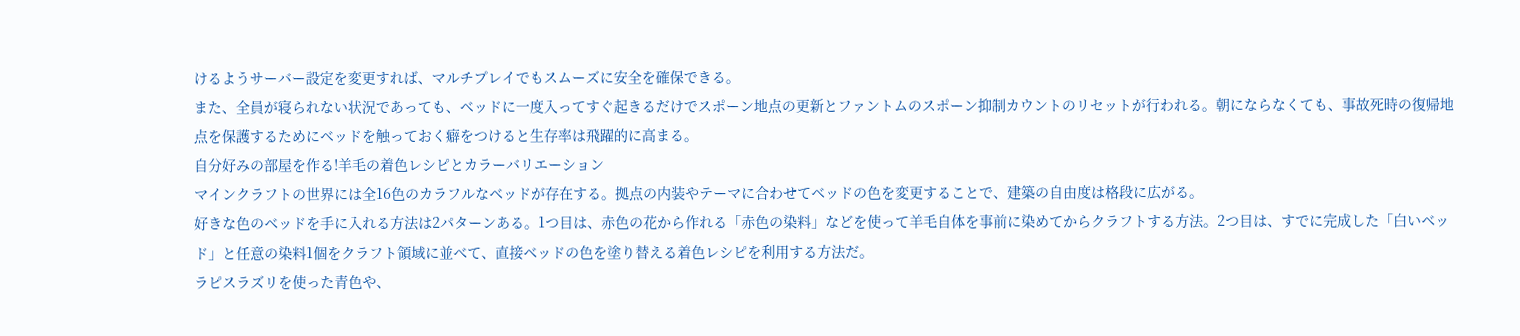けるようサーバー設定を変更すれば、マルチプレイでもスムーズに安全を確保できる。
また、全員が寝られない状況であっても、ベッドに一度入ってすぐ起きるだけでスポーン地点の更新とファントムのスポーン抑制カウントのリセットが行われる。朝にならなくても、事故死時の復帰地点を保護するためにベッドを触っておく癖をつけると生存率は飛躍的に高まる。
自分好みの部屋を作る!羊毛の着色レシピとカラーバリエーション
マインクラフトの世界には全16色のカラフルなベッドが存在する。拠点の内装やテーマに合わせてベッドの色を変更することで、建築の自由度は格段に広がる。
好きな色のベッドを手に入れる方法は2パターンある。1つ目は、赤色の花から作れる「赤色の染料」などを使って羊毛自体を事前に染めてからクラフトする方法。2つ目は、すでに完成した「白いベッド」と任意の染料1個をクラフト領域に並べて、直接ベッドの色を塗り替える着色レシピを利用する方法だ。
ラピスラズリを使った青色や、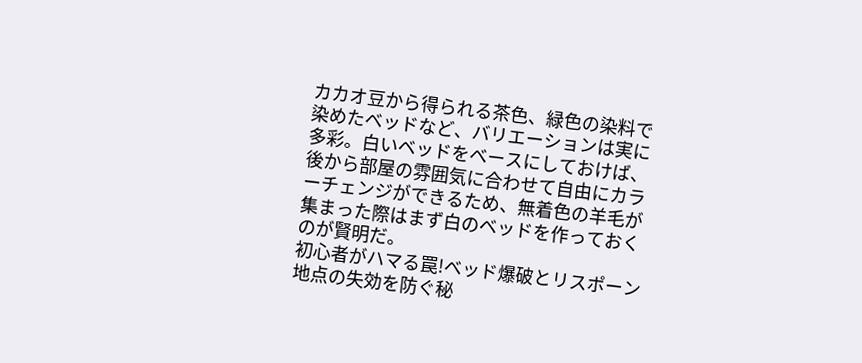カカオ豆から得られる茶色、緑色の染料で染めたベッドなど、バリエーションは実に多彩。白いベッドをベースにしておけば、後から部屋の雰囲気に合わせて自由にカラーチェンジができるため、無着色の羊毛が集まった際はまず白のベッドを作っておくのが賢明だ。
初心者がハマる罠!ベッド爆破とリスポーン地点の失効を防ぐ秘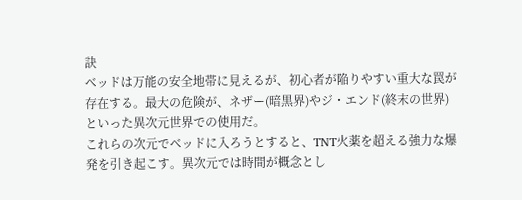訣
ベッドは万能の安全地帯に見えるが、初心者が陥りやすい重大な罠が存在する。最大の危険が、ネザー(暗黒界)やジ・エンド(終末の世界)といった異次元世界での使用だ。
これらの次元でベッドに入ろうとすると、TNT火薬を超える強力な爆発を引き起こす。異次元では時間が概念とし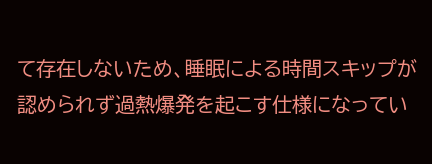て存在しないため、睡眠による時間スキップが認められず過熱爆発を起こす仕様になってい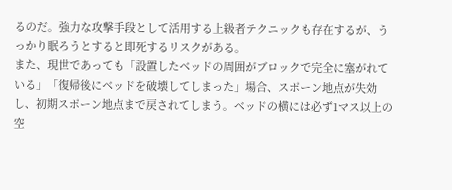るのだ。強力な攻撃手段として活用する上級者テクニックも存在するが、うっかり眠ろうとすると即死するリスクがある。
また、現世であっても「設置したベッドの周囲がブロックで完全に塞がれている」「復帰後にベッドを破壊してしまった」場合、スポーン地点が失効し、初期スポーン地点まで戻されてしまう。ベッドの横には必ず1マス以上の空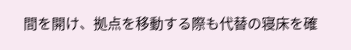間を開け、拠点を移動する際も代替の寝床を確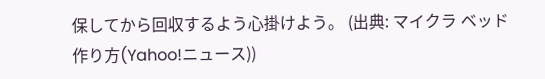保してから回収するよう心掛けよう。 (出典: マイクラ ベッド 作り方(Yahoo!ニュース))